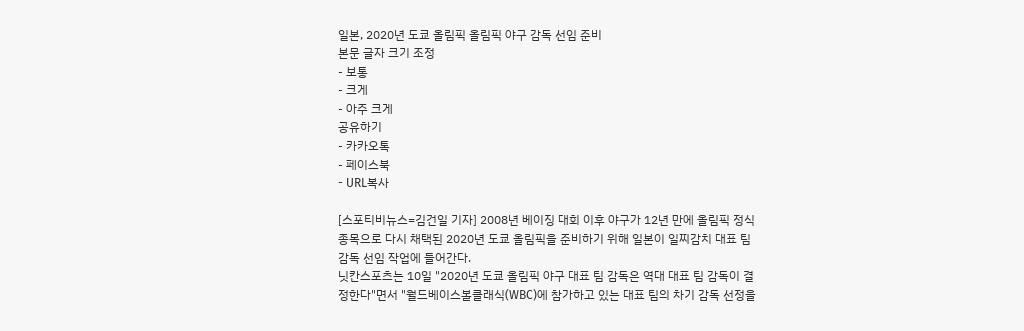일본, 2020년 도쿄 올림픽 올림픽 야구 감독 선임 준비
본문 글자 크기 조정
- 보통
- 크게
- 아주 크게
공유하기
- 카카오톡
- 페이스북
- URL복사

[스포티비뉴스=김건일 기자] 2008년 베이징 대회 이후 야구가 12년 만에 올림픽 정식 종목으로 다시 채택된 2020년 도쿄 올림픽을 준비하기 위해 일본이 일찌감치 대표 팀 감독 선임 작업에 들어간다.
닛칸스포츠는 10일 "2020년 도쿄 올림픽 야구 대표 팀 감독은 역대 대표 팀 감독이 결정한다"면서 "월드베이스볼클래식(WBC)에 참가하고 있는 대표 팀의 차기 감독 선정을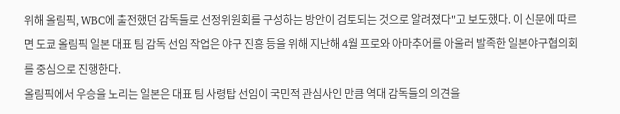위해 올림픽, WBC에 출전했던 감독들로 선정위원회를 구성하는 방안이 검토되는 것으로 알려졌다"고 보도했다. 이 신문에 따르면 도쿄 올림픽 일본 대표 팀 감독 선임 작업은 야구 진흥 등을 위해 지난해 4월 프로와 아마추어를 아울러 발족한 일본야구협의회를 중심으로 진행한다.
올림픽에서 우승을 노리는 일본은 대표 팀 사령탑 선임이 국민적 관심사인 만큼 역대 감독들의 의견을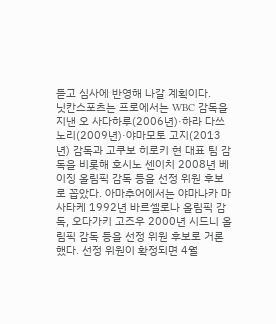듣고 심사에 반영해 나갈 계획이다.
닛칸스포츠는 프로에서는 WBC 감독을 지낸 오 사다하루(2006년)·하라 다쓰노리(2009년)·야마모토 고지(2013년) 감독과 고쿠보 히로키 현 대표 팀 감독을 비롯해 호시노 센이치 2008년 베이징 올림픽 감독 등을 선정 위원 후보로 꼽았다. 아마추어에서는 야마나카 마사타케 1992년 바르셀로나 올림픽 감독, 오다가키 고즈우 2000년 시드니 올림픽 감독 등을 선정 위원 후보로 거론했다. 선정 위원이 확정되면 4월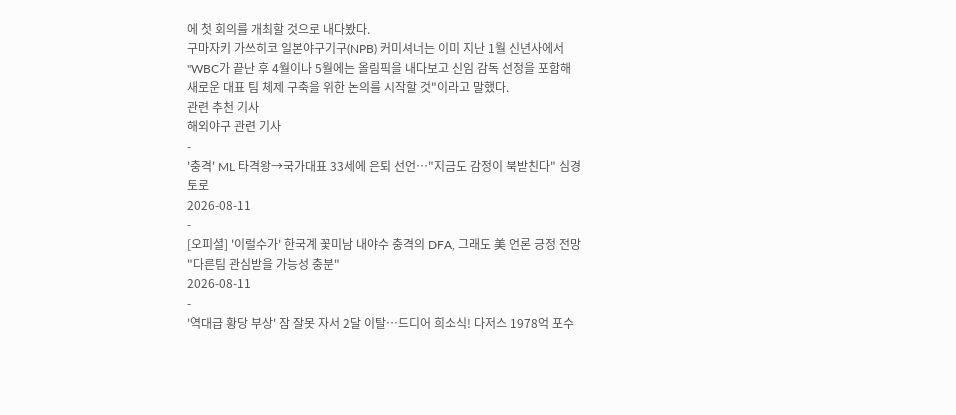에 첫 회의를 개최할 것으로 내다봤다.
구마자키 가쓰히코 일본야구기구(NPB) 커미셔너는 이미 지난 1월 신년사에서 "WBC가 끝난 후 4월이나 5월에는 올림픽을 내다보고 신임 감독 선정을 포함해 새로운 대표 팀 체제 구축을 위한 논의를 시작할 것"이라고 말했다.
관련 추천 기사
해외야구 관련 기사
-
'충격' ML 타격왕→국가대표 33세에 은퇴 선언…"지금도 감정이 북받친다" 심경 토로
2026-08-11
-
[오피셜] '이럴수가' 한국계 꽃미남 내야수 충격의 DFA, 그래도 美 언론 긍정 전망 "다른팀 관심받을 가능성 충분"
2026-08-11
-
'역대급 황당 부상' 잠 잘못 자서 2달 이탈…드디어 희소식! 다저스 1978억 포수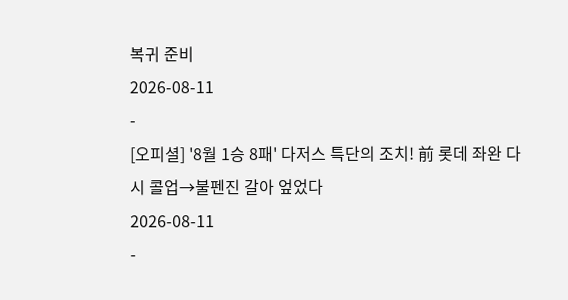복귀 준비
2026-08-11
-
[오피셜] '8월 1승 8패' 다저스 특단의 조치! 前 롯데 좌완 다시 콜업→불펜진 갈아 엎었다
2026-08-11
-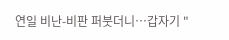연일 비난-비판 퍼붓더니…갑자기 "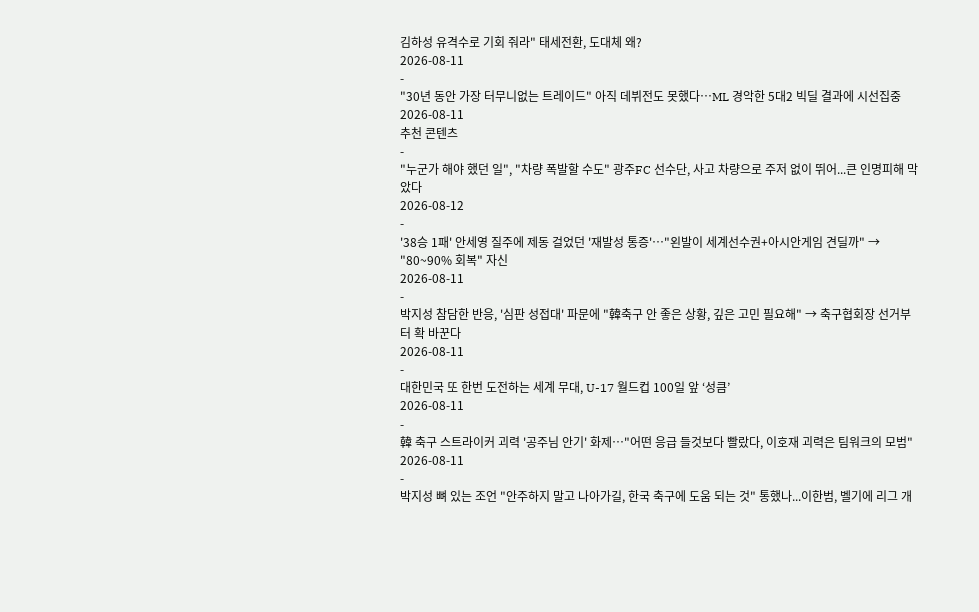김하성 유격수로 기회 줘라" 태세전환, 도대체 왜?
2026-08-11
-
"30년 동안 가장 터무니없는 트레이드" 아직 데뷔전도 못했다…ML 경악한 5대2 빅딜 결과에 시선집중
2026-08-11
추천 콘텐츠
-
"누군가 해야 했던 일", "차량 폭발할 수도" 광주FC 선수단, 사고 차량으로 주저 없이 뛰어...큰 인명피해 막았다
2026-08-12
-
'38승 1패' 안세영 질주에 제동 걸었던 '재발성 통증'…"왼발이 세계선수권+아시안게임 견딜까" → "80~90% 회복" 자신
2026-08-11
-
박지성 참담한 반응, '심판 성접대' 파문에 "韓축구 안 좋은 상황, 깊은 고민 필요해" → 축구협회장 선거부터 확 바꾼다
2026-08-11
-
대한민국 또 한번 도전하는 세계 무대, U-17 월드컵 100일 앞 ‘성큼’
2026-08-11
-
韓 축구 스트라이커 괴력 '공주님 안기' 화제…"어떤 응급 들것보다 빨랐다, 이호재 괴력은 팀워크의 모범"
2026-08-11
-
박지성 뼈 있는 조언 "안주하지 말고 나아가길, 한국 축구에 도움 되는 것" 통했나...이한범, 벨기에 리그 개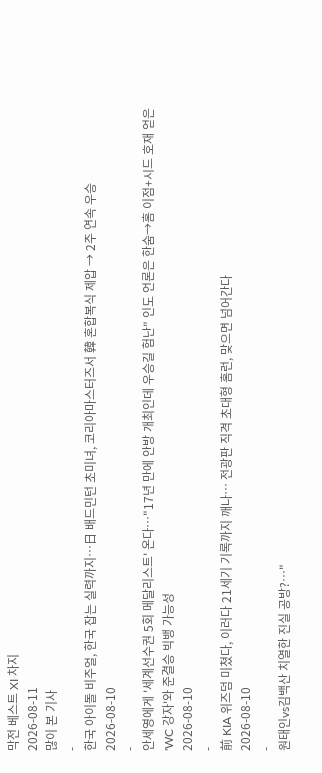막전 베스트 XI 차지
2026-08-11
많이 본 기사
-
한국 아이돌 비주얼, 한국 잡는 실력까지…日 배드민턴 초미녀, 코리아마스터즈서 韓 혼합복식 제압 → 2주 연속 우승
2026-08-10
-
안세영에게 '세계선수권 5회 메달리스트' 온다…"17년 만에 안방 개최인데 우승길 험난" 인도 언론은 한숨→홈 이점+시드 호재 얻은 'WC 강자'와 준결승 빅뱅 가능성
2026-08-10
-
前 KIA 위즈덤 미쳤다, 이러다 21세기 기록까지 깨나… 전광판 직격 초대형 홈런, 맞으면 넘어간다
2026-08-10
-
원태인vs김백산 치열한 진실 공방?…"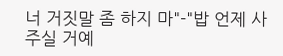너 거짓말 좀 하지 마"-"밥 언제 사주실 거예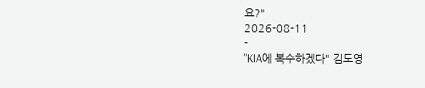요?"
2026-08-11
-
"KIA에 복수하겠다" 김도영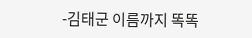-김태군 이름까지 똑똑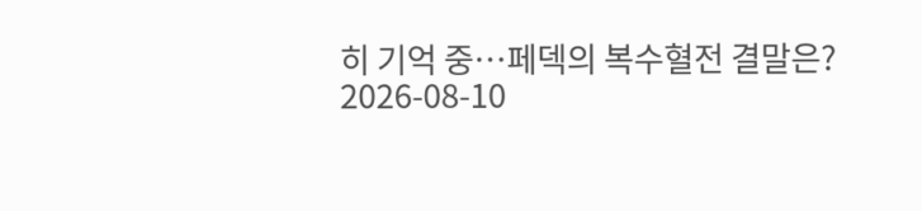히 기억 중…페덱의 복수혈전 결말은?
2026-08-10